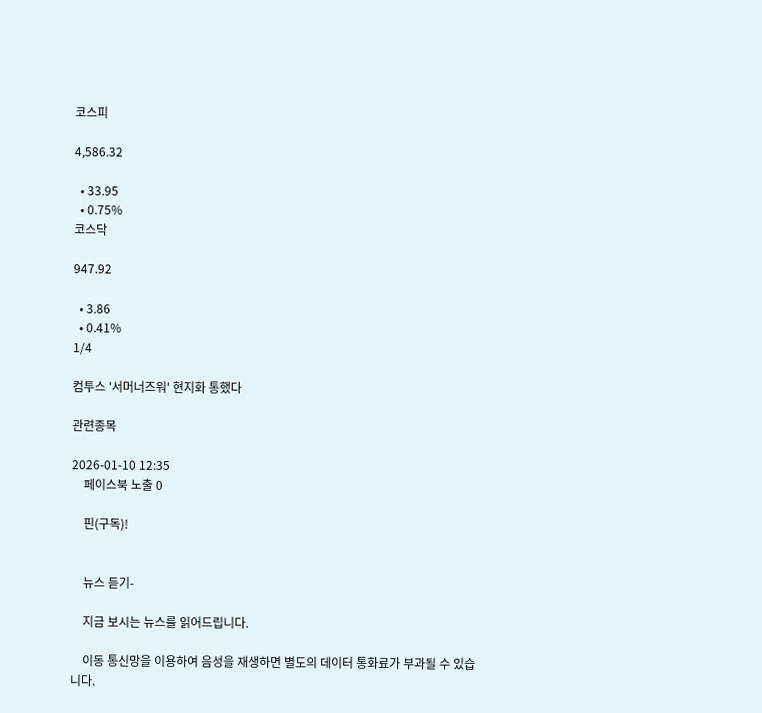코스피

4,586.32

  • 33.95
  • 0.75%
코스닥

947.92

  • 3.86
  • 0.41%
1/4

컴투스 '서머너즈워' 현지화 통했다

관련종목

2026-01-10 12:35
    페이스북 노출 0

    핀(구독)!


    뉴스 듣기-

    지금 보시는 뉴스를 읽어드립니다.

    이동 통신망을 이용하여 음성을 재생하면 별도의 데이터 통화료가 부과될 수 있습니다.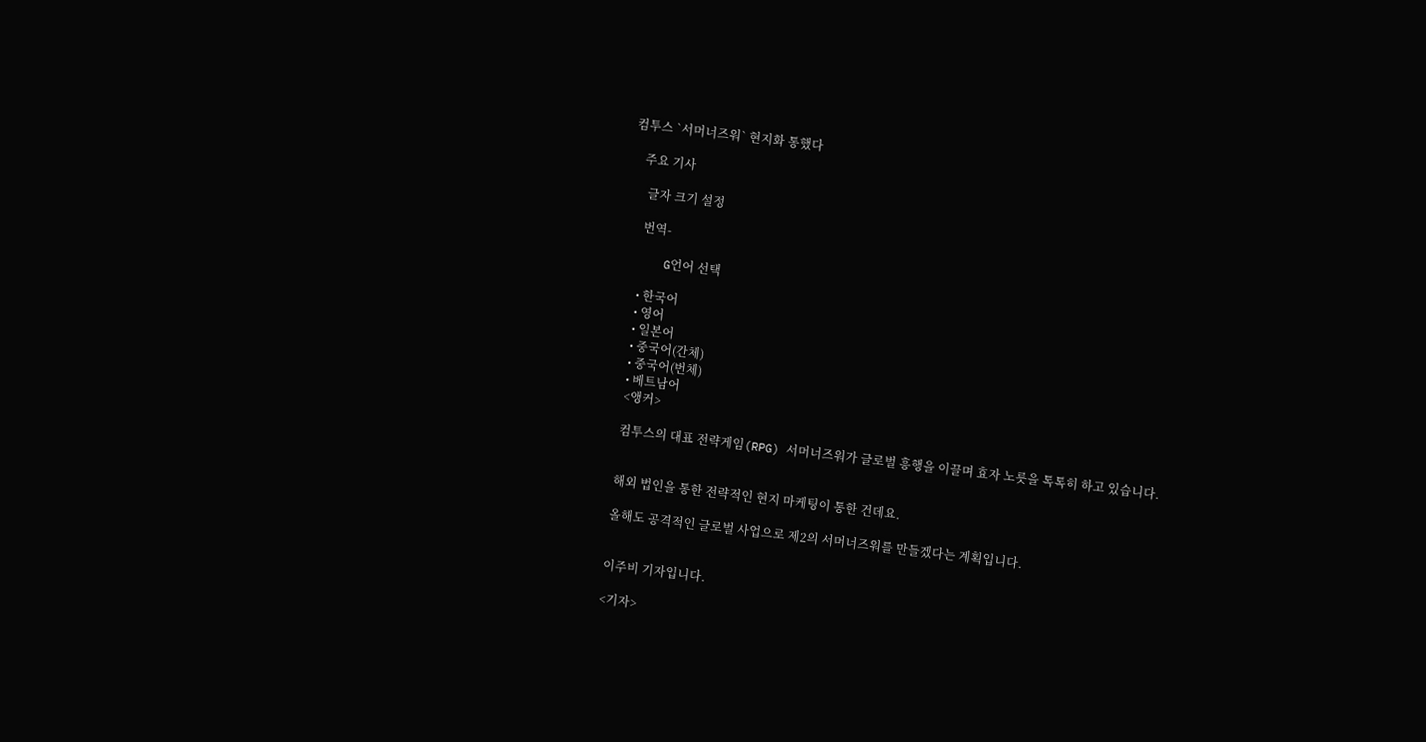컴투스 `서머너즈워` 현지화 통했다

    주요 기사

      글자 크기 설정

      번역-

      G언어 선택

      • 한국어
      • 영어
      • 일본어
      • 중국어(간체)
      • 중국어(번체)
      • 베트남어
      <앵커>

      컴투스의 대표 전략게임(RPG) 서머너즈워가 글로벌 흥행을 이끌며 효자 노릇을 톡톡히 하고 있습니다.


      해외 법인을 통한 전략적인 현지 마케팅이 통한 건데요.

      올해도 공격적인 글로벌 사업으로 제2의 서머너즈워를 만들겠다는 계획입니다.


      이주비 기자입니다.

      <기자>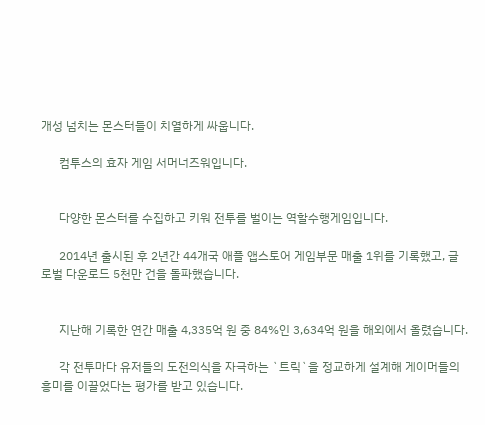개성 넘치는 몬스터들이 치열하게 싸웁니다.

      컴투스의 효자 게임 서머너즈워입니다.


      다양한 몬스터를 수집하고 키워 전투를 벌이는 역할수행게임입니다.

      2014년 출시된 후 2년간 44개국 애플 앱스토어 게임부문 매출 1위를 기록했고, 글로벌 다운로드 5천만 건을 돌파했습니다.


      지난해 기록한 연간 매출 4,335억 원 중 84%인 3,634억 원을 해외에서 올렸습니다.

      각 전투마다 유저들의 도전의식을 자극하는 `트릭`을 정교하게 설계해 게이머들의 흥미를 이끌었다는 평가를 받고 있습니다.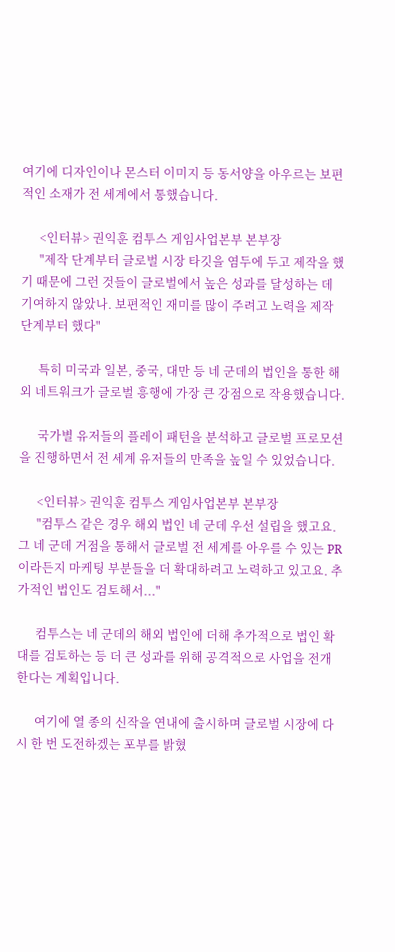여기에 디자인이나 몬스터 이미지 등 동서양을 아우르는 보편적인 소재가 전 세계에서 통했습니다.

      <인터뷰> 권익훈 컴투스 게임사업본부 본부장
      "제작 단계부터 글로벌 시장 타깃을 염두에 두고 제작을 했기 때문에 그런 것들이 글로벌에서 높은 성과를 달성하는 데 기여하지 않았나. 보편적인 재미를 많이 주려고 노력을 제작 단계부터 했다"

      특히 미국과 일본, 중국, 대만 등 네 군데의 법인을 통한 해외 네트워크가 글로벌 흥행에 가장 큰 강점으로 작용했습니다.

      국가별 유저들의 플레이 패턴을 분석하고 글로벌 프로모션을 진행하면서 전 세계 유저들의 만족을 높일 수 있었습니다.

      <인터뷰> 권익훈 컴투스 게임사업본부 본부장
      "컴투스 같은 경우 해외 법인 네 군데 우선 설립을 했고요. 그 네 군데 거점을 통해서 글로벌 전 세계를 아우를 수 있는 PR이라든지 마케팅 부분들을 더 확대하려고 노력하고 있고요. 추가적인 법인도 검토해서..."

      컴투스는 네 군데의 해외 법인에 더해 추가적으로 법인 확대를 검토하는 등 더 큰 성과를 위해 공격적으로 사업을 전개한다는 계획입니다.

      여기에 열 종의 신작을 연내에 출시하며 글로벌 시장에 다시 한 번 도전하겠는 포부를 밝혔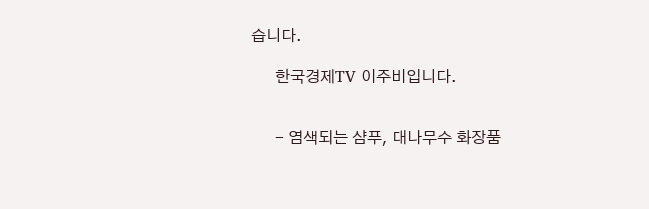습니다.

      한국경제TV 이주비입니다.


      - 염색되는 샴푸, 대나무수 화장품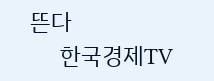뜬다
      한국경제TV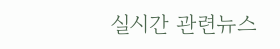실시간 관련뉴스